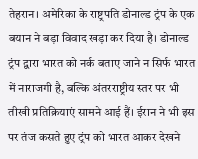तेहरान। अमेरिका के राष्ट्रपति डोनाल्ड ट्रंप के एक बयान ने बड़ा विवाद खड़ा कर दिया है। डोनाल्ड ट्रंप द्वारा भारत को नर्क बताए जाने न सिर्फ भारत में नाराजगी है, बल्कि अंतरराष्ट्रीय स्तर पर भी तीखी प्रतिक्रियाएं सामने आई हैं। ईरान ने भी इस पर तंज कसते हुए ट्रंप को भारत आकर देखने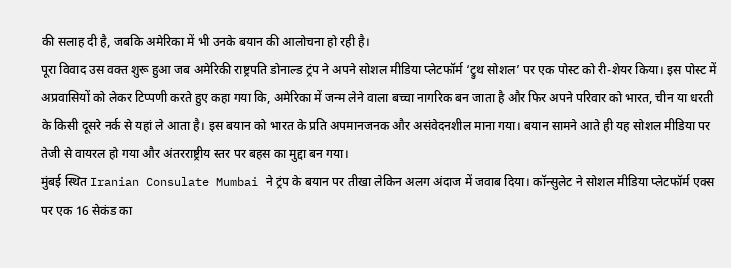की सलाह दी है, जबकि अमेरिका में भी उनके बयान की आलोचना हो रही है।
पूरा विवाद उस वक्त शुरू हुआ जब अमेरिकी राष्ट्रपति डोनाल्ड ट्रंप ने अपने सोशल मीडिया प्लेटफॉर्म ‘ट्रुथ सोशल’ पर एक पोस्ट को री-शेयर किया। इस पोस्ट में अप्रवासियों को लेकर टिप्पणी करते हुए कहा गया कि, अमेरिका में जन्म लेने वाला बच्चा नागरिक बन जाता है और फिर अपने परिवार को भारत, चीन या धरती के किसी दूसरे नर्क से यहां ले आता है। इस बयान को भारत के प्रति अपमानजनक और असंवेदनशील माना गया। बयान सामने आते ही यह सोशल मीडिया पर तेजी से वायरल हो गया और अंतरराष्ट्रीय स्तर पर बहस का मुद्दा बन गया।
मुंबई स्थित Iranian Consulate Mumbai ने ट्रंप के बयान पर तीखा लेकिन अलग अंदाज में जवाब दिया। कॉन्सुलेट ने सोशल मीडिया प्लेटफॉर्म एक्स पर एक 16 सेकंड का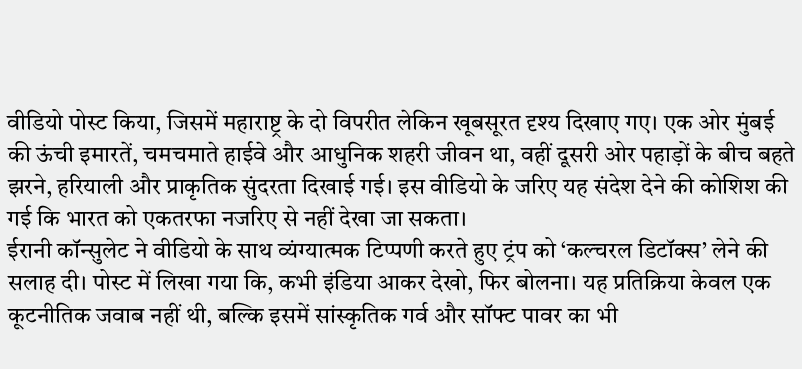वीडियो पोस्ट किया, जिसमें महाराष्ट्र के दो विपरीत लेकिन खूबसूरत दृश्य दिखाए गए। एक ओर मुंबई की ऊंची इमारतें, चमचमाते हाईवे और आधुनिक शहरी जीवन था, वहीं दूसरी ओर पहाड़ों के बीच बहते झरने, हरियाली और प्राकृतिक सुंदरता दिखाई गई। इस वीडियो के जरिए यह संदेश देने की कोशिश की गई कि भारत को एकतरफा नजरिए से नहीं देखा जा सकता।
ईरानी कॉन्सुलेट ने वीडियो के साथ व्यंग्यात्मक टिप्पणी करते हुए ट्रंप को ‘कल्चरल डिटॉक्स’ लेने की सलाह दी। पोस्ट में लिखा गया कि, कभी इंडिया आकर देखो, फिर बोलना। यह प्रतिक्रिया केवल एक कूटनीतिक जवाब नहीं थी, बल्कि इसमें सांस्कृतिक गर्व और सॉफ्ट पावर का भी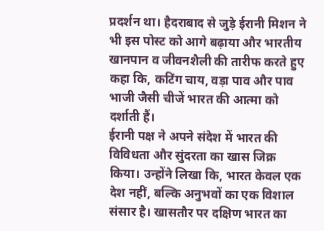प्रदर्शन था। हैदराबाद से जुड़े ईरानी मिशन ने भी इस पोस्ट को आगे बढ़ाया और भारतीय खानपान व जीवनशैली की तारीफ करते हुए कहा कि, कटिंग चाय, वड़ा पाव और पाव भाजी जैसी चीजें भारत की आत्मा को दर्शाती हैं।
ईरानी पक्ष ने अपने संदेश में भारत की विविधता और सुंदरता का खास जिक्र किया। उन्होंने लिखा कि, भारत केवल एक देश नहीं, बल्कि अनुभवों का एक विशाल संसार है। खासतौर पर दक्षिण भारत का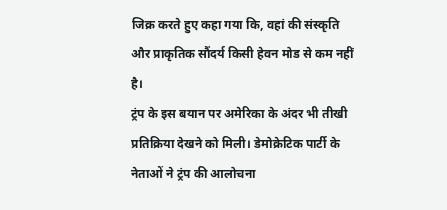जिक्र करते हुए कहा गया कि, वहां की संस्कृति और प्राकृतिक सौंदर्य किसी हेवन मोड से कम नहीं है।
ट्रंप के इस बयान पर अमेरिका के अंदर भी तीखी प्रतिक्रिया देखने को मिली। डेमोक्रेटिक पार्टी के नेताओं ने ट्रंप की आलोचना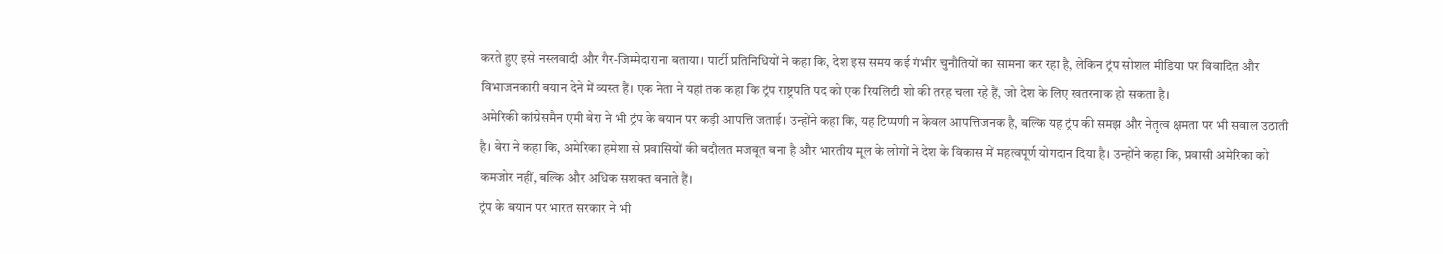करते हुए इसे नस्लवादी और गैर-जिम्मेदाराना बताया। पार्टी प्रतिनिधियों ने कहा कि, देश इस समय कई गंभीर चुनौतियों का सामना कर रहा है, लेकिन ट्रंप सोशल मीडिया पर विवादित और विभाजनकारी बयान देने में व्यस्त हैं। एक नेता ने यहां तक कहा कि ट्रंप राष्ट्रपति पद को एक रियलिटी शो की तरह चला रहे हैं, जो देश के लिए खतरनाक हो सकता है।
अमेरिकी कांग्रेसमैन एमी बेरा ने भी ट्रंप के बयान पर कड़ी आपत्ति जताई। उन्होंने कहा कि, यह टिप्पणी न केवल आपत्तिजनक है, बल्कि यह ट्रंप की समझ और नेतृत्व क्षमता पर भी सवाल उठाती है। बेरा ने कहा कि, अमेरिका हमेशा से प्रवासियों की बदौलत मजबूत बना है और भारतीय मूल के लोगों ने देश के विकास में महत्वपूर्ण योगदान दिया है। उन्होंने कहा कि, प्रवासी अमेरिका को कमजोर नहीं, बल्कि और अधिक सशक्त बनाते हैं।
ट्रंप के बयान पर भारत सरकार ने भी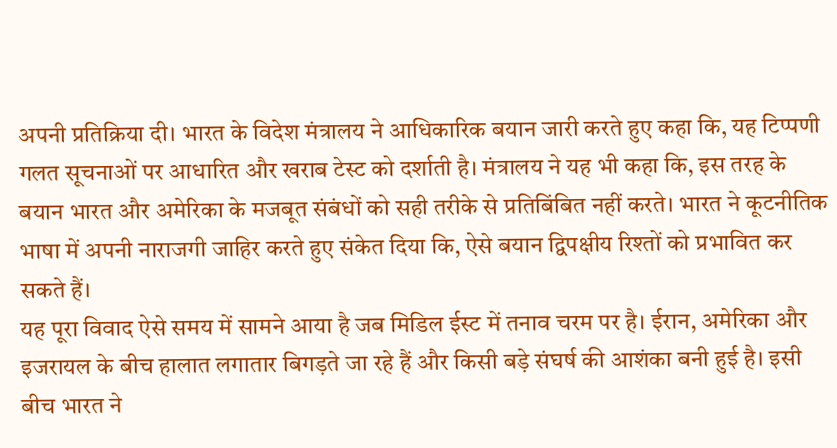अपनी प्रतिक्रिया दी। भारत के विदेश मंत्रालय ने आधिकारिक बयान जारी करते हुए कहा कि, यह टिप्पणी गलत सूचनाओं पर आधारित और खराब टेस्ट को दर्शाती है। मंत्रालय ने यह भी कहा कि, इस तरह के बयान भारत और अमेरिका के मजबूत संबंधों को सही तरीके से प्रतिबिंबित नहीं करते। भारत ने कूटनीतिक भाषा में अपनी नाराजगी जाहिर करते हुए संकेत दिया कि, ऐसे बयान द्विपक्षीय रिश्तों को प्रभावित कर सकते हैं।
यह पूरा विवाद ऐसे समय में सामने आया है जब मिडिल ईस्ट में तनाव चरम पर है। ईरान, अमेरिका और इजरायल के बीच हालात लगातार बिगड़ते जा रहे हैं और किसी बड़े संघर्ष की आशंका बनी हुई है। इसी बीच भारत ने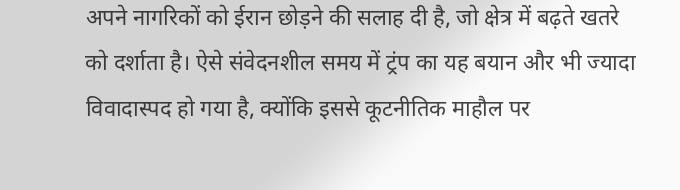अपने नागरिकों को ईरान छोड़ने की सलाह दी है, जो क्षेत्र में बढ़ते खतरे को दर्शाता है। ऐसे संवेदनशील समय में ट्रंप का यह बयान और भी ज्यादा विवादास्पद हो गया है, क्योंकि इससे कूटनीतिक माहौल पर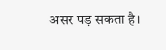असर पड़ सकता है।